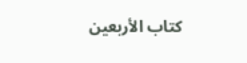كتاب الأربعين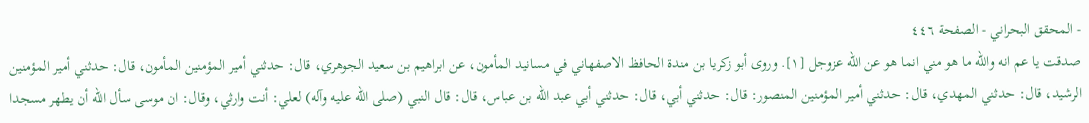- المحقق البحراني - الصفحة ٤٤٦
صدقت يا عم انه والله ما هو مني انما هو عن الله عزوجل [١]. وروى أبو زكريا بن مندة الحافظ الاصفهاني في مسانيد المأمون، عن ابراهيم بن سعيد الجوهري، قال: حدثني أمير المؤمنين المأمون، قال: حدثني أمير المؤمنين الرشيد، قال: حدثني المهدي، قال: حدثني أمير المؤمنين المنصور: قال: حدثني أبي، قال: حدثني أبي عبد الله بن عباس، قال: قال النبي (صلى الله عليه وآله) لعلي: أنت وارثي، وقال: ان موسى سأل الله أن يطهر مسجدا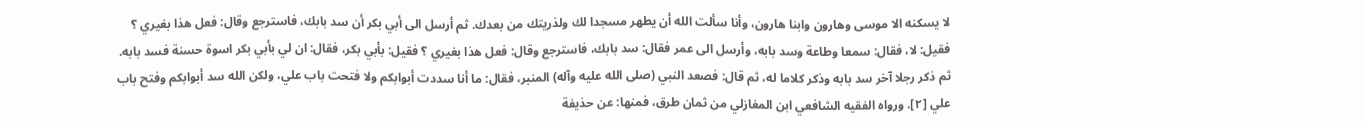لا يسكنه الا موسى وهارون وابنا هارون، وأنا سألت الله أن يطهر مسجدا لك ولذريتك من بعدك. ثم أرسل الى أبي بكر أن سد بابك، فاسترجع وقال: فعل هذا بغيري ؟ فقيل: لا، فقال: سمعا وطاعة وسد بابه، وأرسل الى عمر فقال: سد بابك، فاسترجع وقال: فعل هذا بغيري ؟ فقيل: بأبي بكر، فقال: ان لي بأبي بكر اسوة حسنة فسد بابه. ثم ذكر رجلا آخر سد بابه وذكر كلاما له، ثم قال: فصعد النبي (صلى الله عليه وآله) المنبر، فقال: ما أنا سددت أبوابكم ولا فتحت باب علي، ولكن الله سد أبوابكم وفتح باب علي [٢]. ورواه الفقيه الشافعي ابن المغازلي من ثمان طرق، فمنها: عن حذيفة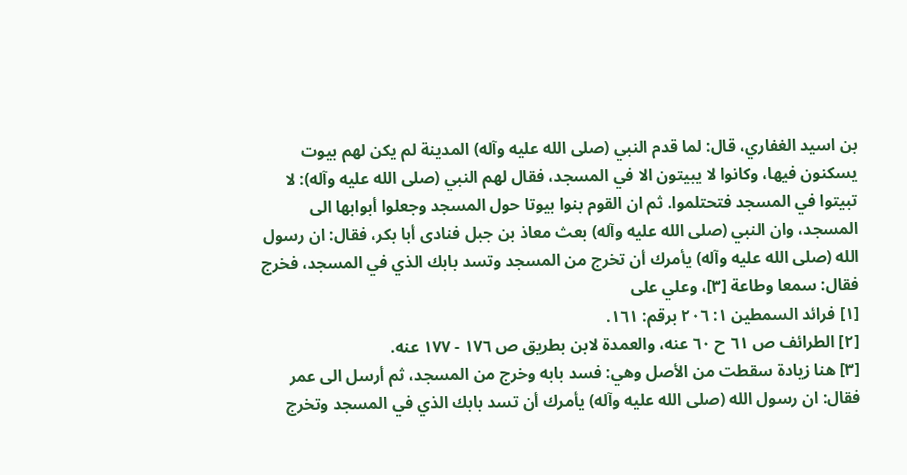بن اسيد الغفاري، قال: لما قدم النبي (صلى الله عليه وآله) المدينة لم يكن لهم بيوت يسكنون فيها، وكانوا لا يبيتون الا في المسجد، فقال لهم النبي (صلى الله عليه وآله): لا تبيتوا في المسجد فتحتلموا. ثم ان القوم بنوا بيوتا حول المسجد وجعلوا أبوابها الى المسجد، وان النبي (صلى الله عليه وآله) بعث معاذ بن جبل فنادى أبا بكر، فقال: ان رسول الله (صلى الله عليه وآله) يأمرك أن تخرج من المسجد وتسد بابك الذي في المسجد، فخرج فقال: سمعا وطاعة [٣]، وعلي على
[١] فرائد السمطين ١: ٢٠٦ برقم: ١٦١.
[٢] الطرائف ص ٦١ ح ٦٠ عنه، والعمدة لابن بطريق ص ١٧٦ - ١٧٧ عنه.
[٣] هنا زيادة سقطت من الأصل وهي: فسد بابه وخرج من المسجد، ثم أرسل الى عمر فقال: ان رسول الله (صلى الله عليه وآله) يأمرك أن تسد بابك الذي في المسجد وتخرج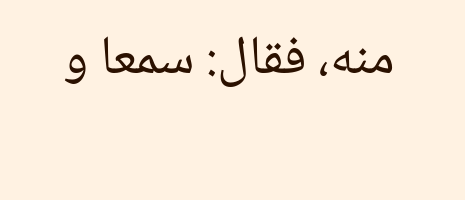منه، فقال: سمعا و